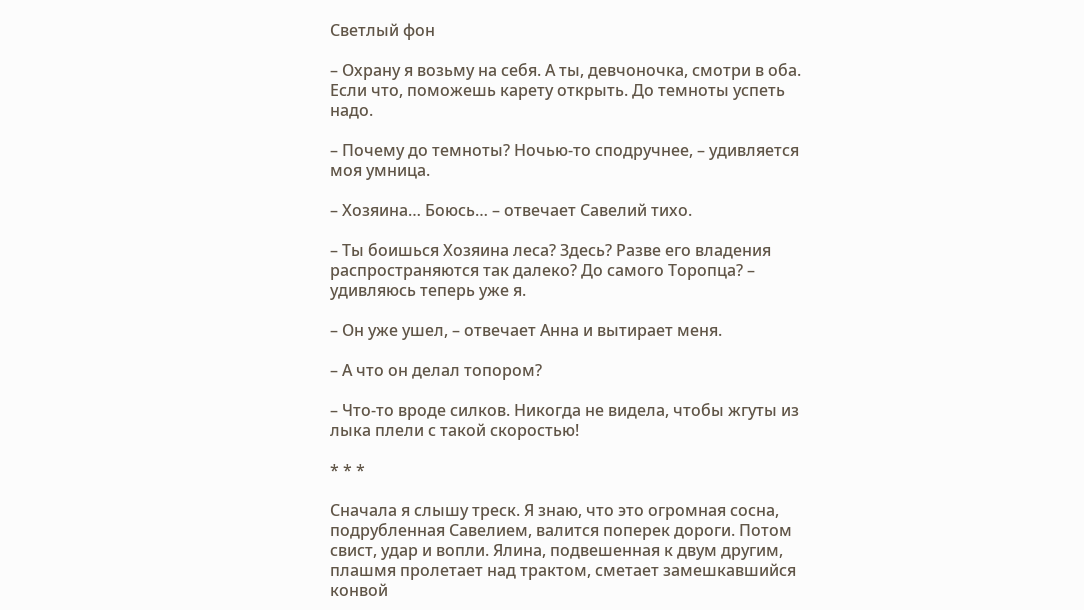Светлый фон

– Охрану я возьму на себя. А ты, девчоночка, смотри в оба. Если что, поможешь карету открыть. До темноты успеть надо.

– Почему до темноты? Ночью-то сподручнее, – удивляется моя умница.

– Хозяина… Боюсь… – отвечает Савелий тихо.

– Ты боишься Хозяина леса? Здесь? Разве его владения распространяются так далеко? До самого Торопца? – удивляюсь теперь уже я.

– Он уже ушел, – отвечает Анна и вытирает меня.

– А что он делал топором?

– Что-то вроде силков. Никогда не видела, чтобы жгуты из лыка плели с такой скоростью!

* * *

Сначала я слышу треск. Я знаю, что это огромная сосна, подрубленная Савелием, валится поперек дороги. Потом свист, удар и вопли. Ялина, подвешенная к двум другим, плашмя пролетает над трактом, сметает замешкавшийся конвой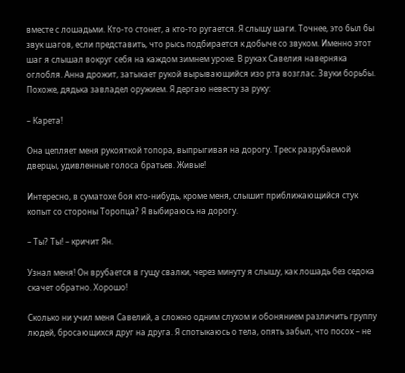вместе с лошадьми. Кто-то стонет, а кто-то ругается. Я слышу шаги. Точнее, это был бы звук шагов, если представить, что рысь подбирается к добыче со звуком. Именно этот шаг я слышал вокруг себя на каждом зимнем уроке. В руках Савелия наверняка оглобля. Анна дрожит, затыкает рукой вырывающийся изо рта возглас. Звуки борьбы. Похоже, дядька завладел оружием. Я дергаю невесту за руку:

– Карета!

Она цепляет меня рукояткой топора, выпрыгивая на дорогу. Треск разрубаемой дверцы, удивленные голоса братьев. Живые!

Интересно, в суматохе боя кто-нибудь, кроме меня, слышит приближающийся стук копыт со стороны Торопца? Я выбираюсь на дорогу.

– Ты? Ты! – кричит Ян.

Узнал меня! Он врубается в гущу свалки, через минуту я слышу, как лошадь без седока скачет обратно. Хорошо!

Сколько ни учил меня Савелий, а сложно одним слухом и обонянием различить группу людей, бросающихся друг на друга. Я спотыкаюсь о тела, опять забыл, что посох – не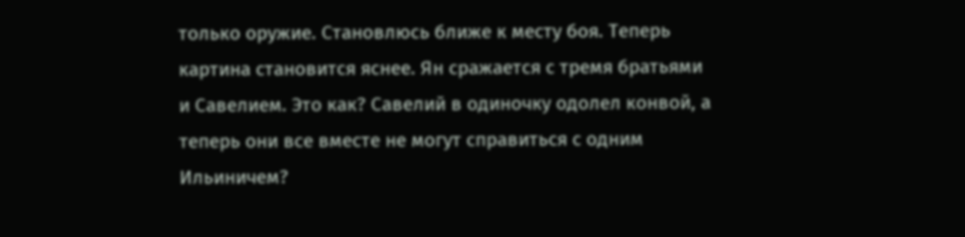только оружие. Становлюсь ближе к месту боя. Теперь картина становится яснее. Ян сражается с тремя братьями и Савелием. Это как? Савелий в одиночку одолел конвой, а теперь они все вместе не могут справиться с одним Ильиничем?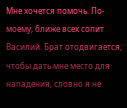Мне хочется помочь. По-моему, ближе всех сопит Василий. Брат отодвигается, чтобы дать мне место для нападения, словно я не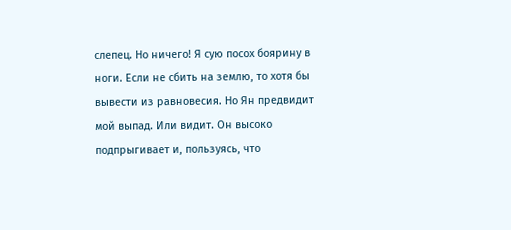слепец. Но ничего! Я сую посох боярину в ноги. Если не сбить на землю, то хотя бы вывести из равновесия. Но Ян предвидит мой выпад. Или видит. Он высоко подпрыгивает и, пользуясь, что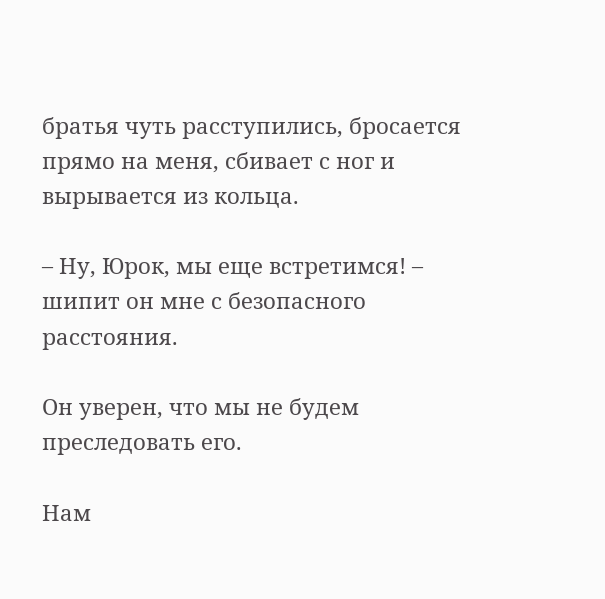братья чуть расступились, бросается прямо на меня, сбивает с ног и вырывается из кольца.

– Ну, Юрок, мы еще встретимся! – шипит он мне с безопасного расстояния.

Он уверен, что мы не будем преследовать его.

Нам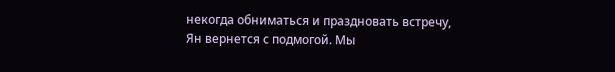некогда обниматься и праздновать встречу, Ян вернется с подмогой. Мы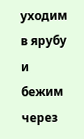уходим в ярубу и бежим через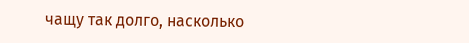чащу так долго, насколько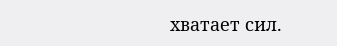хватает сил.